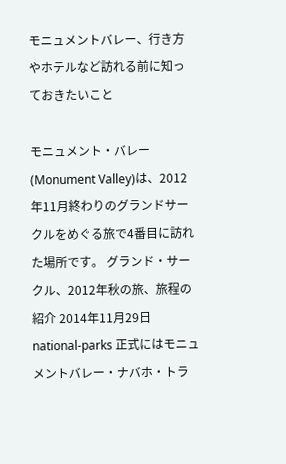モニュメントバレー、行き方やホテルなど訪れる前に知っておきたいこと

モニュメント・バレー(Monument Valley)は、2012年11月終わりのグランドサークルをめぐる旅で4番目に訪れた場所です。 グランド・サークル、2012年秋の旅、旅程の紹介 2014年11月29日national-parks 正式にはモニュメントバレー・ナバホ・トラ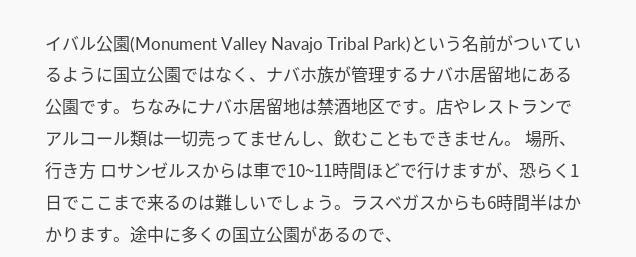イバル公園(Monument Valley Navajo Tribal Park)という名前がついているように国立公園ではなく、ナバホ族が管理するナバホ居留地にある公園です。ちなみにナバホ居留地は禁酒地区です。店やレストランでアルコール類は一切売ってませんし、飲むこともできません。 場所、行き方 ロサンゼルスからは車で10~11時間ほどで行けますが、恐らく1日でここまで来るのは難しいでしょう。ラスベガスからも6時間半はかかります。途中に多くの国立公園があるので、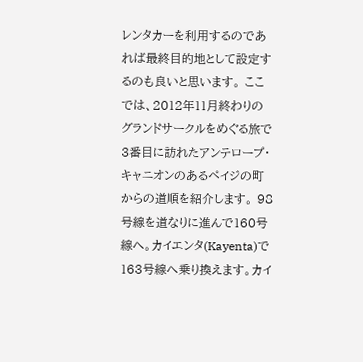レンタカーを利用するのであれば最終目的地として設定するのも良いと思います。 ここでは、2012年11月終わりのグランドサークルをめぐる旅で3番目に訪れたアンテロープ・キャニオンのあるペイジの町からの道順を紹介します。 98号線を道なりに進んで160号線へ。カイエンタ(Kayenta)で163号線へ乗り換えます。カイ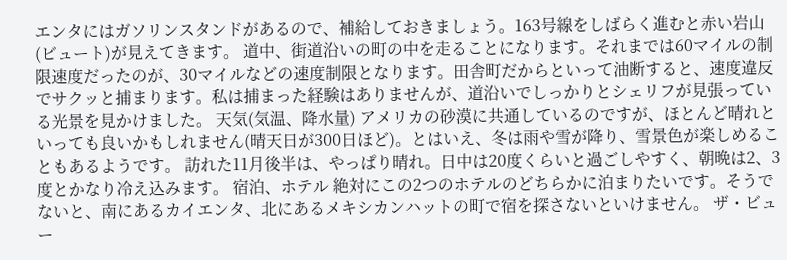エンタにはガソリンスタンドがあるので、補給しておきましょう。163号線をしばらく進むと赤い岩山(ビュート)が見えてきます。 道中、街道沿いの町の中を走ることになります。それまでは60マイルの制限速度だったのが、30マイルなどの速度制限となります。田舎町だからといって油断すると、速度違反でサクッと捕まります。私は捕まった経験はありませんが、道沿いでしっかりとシェリフが見張っている光景を見かけました。 天気(気温、降水量) アメリカの砂漠に共通しているのですが、ほとんど晴れといっても良いかもしれません(晴天日が300日ほど)。とはいえ、冬は雨や雪が降り、雪景色が楽しめることもあるようです。 訪れた11月後半は、やっぱり晴れ。日中は20度くらいと過ごしやすく、朝晩は2、3度とかなり冷え込みます。 宿泊、ホテル 絶対にこの2つのホテルのどちらかに泊まりたいです。そうでないと、南にあるカイエンタ、北にあるメキシカンハットの町で宿を探さないといけません。 ザ・ビュー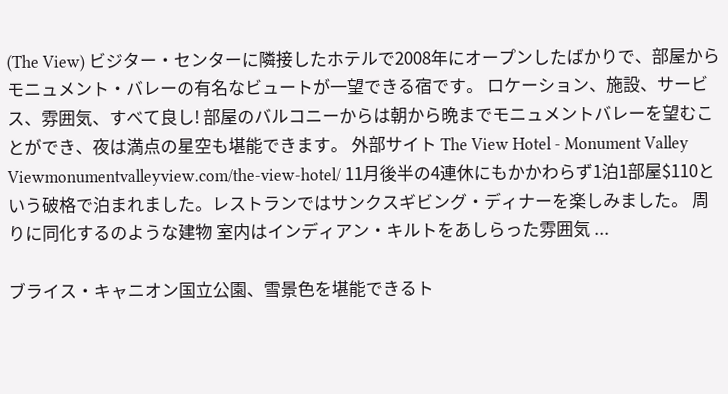(The View) ビジター・センターに隣接したホテルで2008年にオープンしたばかりで、部屋からモニュメント・バレーの有名なビュートが一望できる宿です。 ロケーション、施設、サービス、雰囲気、すべて良し! 部屋のバルコニーからは朝から晩までモニュメントバレーを望むことができ、夜は満点の星空も堪能できます。 外部サイト The View Hotel - Monument Valley Viewmonumentvalleyview.com/the-view-hotel/ 11月後半の4連休にもかかわらず1泊1部屋$110という破格で泊まれました。レストランではサンクスギビング・ディナーを楽しみました。 周りに同化するのような建物 室内はインディアン・キルトをあしらった雰囲気 ...

ブライス・キャニオン国立公園、雪景色を堪能できるト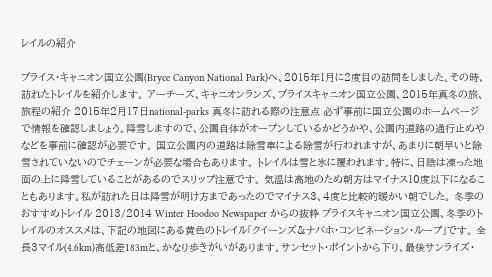レイルの紹介

ブライス・キャニオン国立公園(Bryce Canyon National Park)へ、2015年1月に2度目の訪問をしました。その時、訪れたトレイルを紹介します。 アーチーズ、キャニオンランズ、ブライスキャニオン国立公園、2015年真冬の旅、旅程の紹介 2015年2月17日national-parks 真冬に訪れる際の注意点 必ず事前に国立公園のホームページで情報を確認しましょう。降雪しますので、公園自体がオープンしているかどうかや、公園内道路の通行止めやなどを事前に確認が必要です。 国立公園内の道路は除雪車による除雪が行われますが、あまりに朝早いと除雪されていないのでチェーンが必要な場合もあります。 トレイルは雪と氷に覆われます。特に、日陰は凍った地面の上に降雪していることがあるのでスリップ注意です。 気温は高地のため朝方はマイナス10度以下になることもあります。私が訪れた日は降雪が明け方まであったのでマイナス3、4度と比較的暖かい朝でした。 冬季のおすすめトレイル 2013/2014 Winter Hoodoo Newspaper からの抜粋 ブライスキャニオン国立公園、冬季のトレイルのオススメは、下記の地図にある黄色のトレイル「クイーンズ&ナバホ・コンビネーション・ループ」です。 全長3マイル(4.6km)高低差183mと、かなり歩きがいがあります。サンセット・ポイントから下り、最後サンライズ・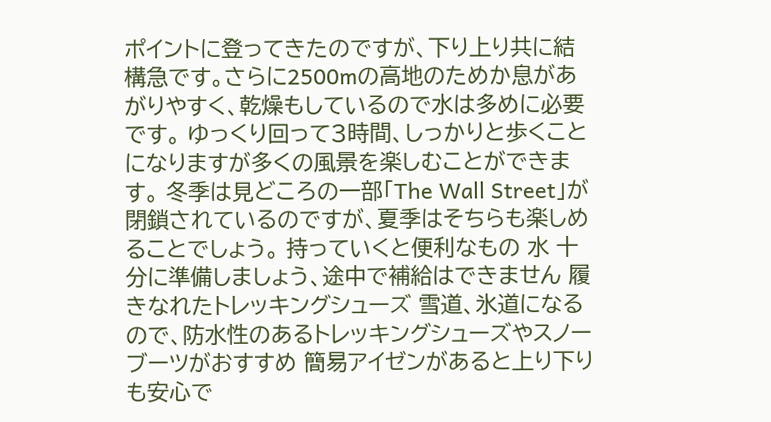ポイントに登ってきたのですが、下り上り共に結構急です。さらに2500mの高地のためか息があがりやすく、乾燥もしているので水は多めに必要です。 ゆっくり回って3時間、しっかりと歩くことになりますが多くの風景を楽しむことができます。 冬季は見どころの一部「The Wall Street」が閉鎖されているのですが、夏季はそちらも楽しめることでしょう。 持っていくと便利なもの 水 十分に準備しましょう、途中で補給はできません 履きなれたトレッキングシューズ 雪道、氷道になるので、防水性のあるトレッキングシューズやスノーブーツがおすすめ 簡易アイゼンがあると上り下りも安心で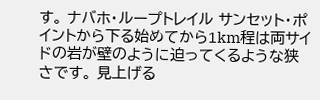す。 ナバホ・ループトレイル サンセット・ポイントから下る始めてから1km程は両サイドの岩が壁のように迫ってくるような狭さです。 見上げる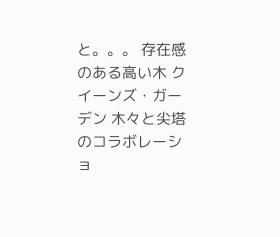と。。。 存在感のある高い木 クイーンズ・ガーデン 木々と尖塔のコラボレーショ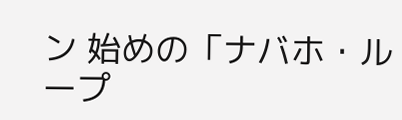ン 始めの「ナバホ・ループ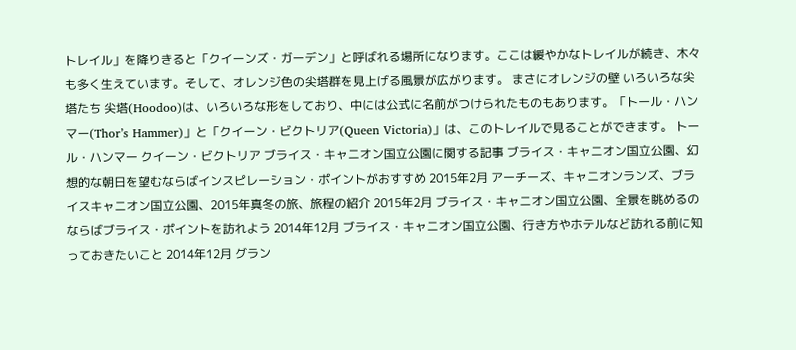トレイル」を降りきると「クイーンズ・ガーデン」と呼ばれる場所になります。ここは緩やかなトレイルが続き、木々も多く生えています。そして、オレンジ色の尖塔群を見上げる風景が広がります。 まさにオレンジの壁 いろいろな尖塔たち 尖塔(Hoodoo)は、いろいろな形をしており、中には公式に名前がつけられたものもあります。「トール・ハンマー(Thor’s Hammer)」と「クイーン・ビクトリア(Queen Victoria)」は、このトレイルで見ることができます。 トール・ハンマー クイーン・ビクトリア ブライス・キャニオン国立公園に関する記事 ブライス・キャニオン国立公園、幻想的な朝日を望むならばインスピレーション・ポイントがおすすめ 2015年2月 アーチーズ、キャニオンランズ、ブライスキャニオン国立公園、2015年真冬の旅、旅程の紹介 2015年2月 ブライス・キャニオン国立公園、全景を眺めるのならばブライス・ポイントを訪れよう 2014年12月 ブライス・キャニオン国立公園、行き方やホテルなど訪れる前に知っておきたいこと 2014年12月 グラン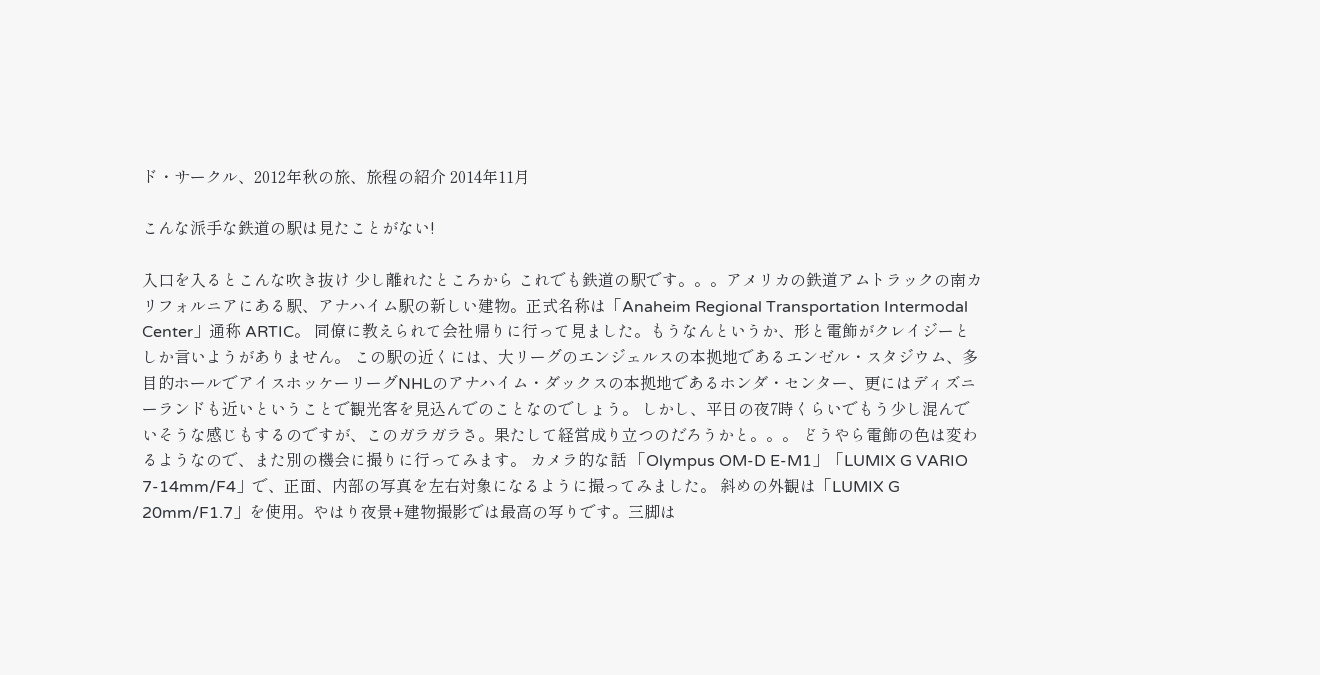ド・サークル、2012年秋の旅、旅程の紹介 2014年11月

こんな派手な鉄道の駅は見たことがない!

入口を入るとこんな吹き抜け 少し離れたところから これでも鉄道の駅です。。。アメリカの鉄道アムトラックの南カリフォルニアにある駅、アナハイム駅の新しい建物。正式名称は「Anaheim Regional Transportation Intermodal Center」通称 ARTIC。 同僚に教えられて会社帰りに行って見ました。もうなんというか、形と電飾がクレイジーとしか言いようがありません。 この駅の近くには、大リーグのエンジェルスの本拠地であるエンゼル・スタジウム、多目的ホールでアイスホッケーリーグNHLのアナハイム・ダックスの本拠地であるホンダ・センター、更にはディズニーランドも近いということで観光客を見込んでのことなのでしょう。 しかし、平日の夜7時くらいでもう少し混んでいそうな感じもするのですが、このガラガラさ。果たして経営成り立つのだろうかと。。。 どうやら電飾の色は変わるようなので、また別の機会に撮りに行ってみます。 カメラ的な話 「Olympus OM-D E-M1」「LUMIX G VARIO 7-14mm/F4」で、正面、内部の写真を左右対象になるように撮ってみました。 斜めの外観は「LUMIX G 20mm/F1.7」を使用。やはり夜景+建物撮影では最高の写りです。三脚は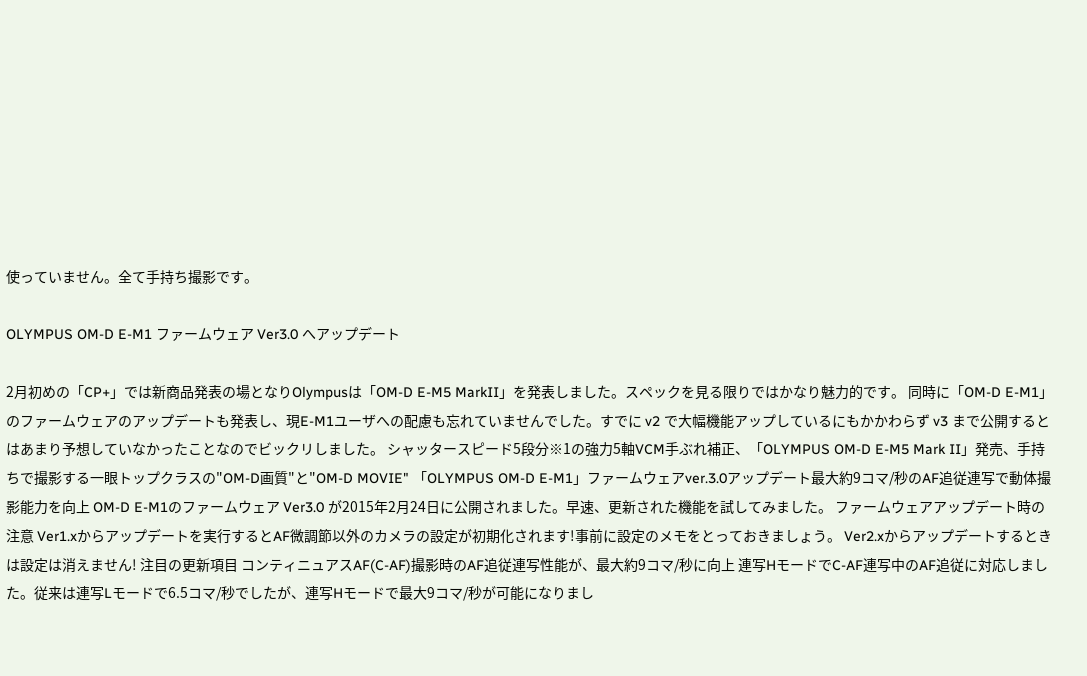使っていません。全て手持ち撮影です。

OLYMPUS OM-D E-M1 ファームウェア Ver3.0 へアップデート

2月初めの「CP+」では新商品発表の場となりOlympusは「OM-D E-M5 MarkII」を発表しました。スペックを見る限りではかなり魅力的です。 同時に「OM-D E-M1」のファームウェアのアップデートも発表し、現E-M1ユーザへの配慮も忘れていませんでした。すでに v2 で大幅機能アップしているにもかかわらず v3 まで公開するとはあまり予想していなかったことなのでビックリしました。 シャッタースピード5段分※1の強力5軸VCM手ぶれ補正、「OLYMPUS OM-D E-M5 Mark II」発売、手持ちで撮影する一眼トップクラスの"OM-D画質"と"OM-D MOVIE" 「OLYMPUS OM-D E-M1」ファームウェアver.3.0アップデート最大約9コマ/秒のAF追従連写で動体撮影能力を向上 OM-D E-M1のファームウェア Ver3.0 が2015年2月24日に公開されました。早速、更新された機能を試してみました。 ファームウェアアップデート時の注意 Ver1.xからアップデートを実行するとAF微調節以外のカメラの設定が初期化されます!事前に設定のメモをとっておきましょう。 Ver2.xからアップデートするときは設定は消えません! 注目の更新項目 コンティニュアスAF(C-AF)撮影時のAF追従連写性能が、最大約9コマ/秒に向上 連写HモードでC-AF連写中のAF追従に対応しました。従来は連写Lモードで6.5コマ/秒でしたが、連写Hモードで最大9コマ/秒が可能になりまし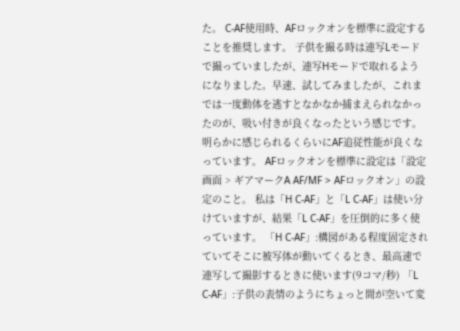た。 C-AF使用時、AFロックオンを標準に設定することを推奨します。 子供を撮る時は連写Lモードで撮っていましたが、連写Hモードで取れるようになりました。早速、試してみましたが、これまでは一度動体を逃すとなかなか捕まえられなかったのが、吸い付きが良くなったという感じです。明らかに感じられるくらいにAF追従性能が良くなっています。 AFロックオンを標準に設定は「設定画面 > ギアマークA AF/MF > AFロックオン」の設定のこと。 私は「H C-AF」と「L C-AF」は使い分けていますが、結果「L C-AF」を圧倒的に多く使っています。 「H C-AF」:構図がある程度固定されていてそこに被写体が動いてくるとき、最高速で連写して撮影するときに使います(9コマ/秒) 「L C-AF」:子供の表情のようにちょっと間が空いて変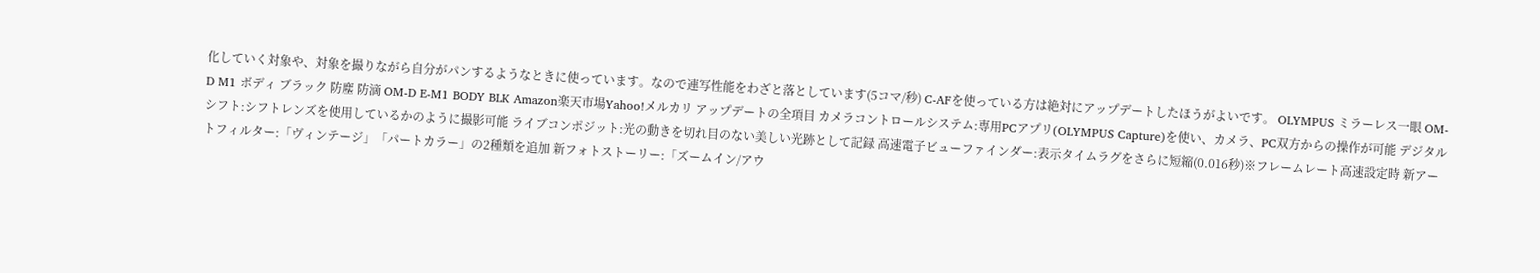化していく対象や、対象を撮りながら自分がパンするようなときに使っています。なので連写性能をわざと落としています(5コマ/秒) C-AFを使っている方は絶対にアップデートしたほうがよいです。 OLYMPUS ミラーレス一眼 OM-D M1 ボディ ブラック 防塵 防滴 OM-D E-M1 BODY BLK Amazon楽天市場Yahoo!メルカリ アップデートの全項目 カメラコントロールシステム:専用PCアプリ(OLYMPUS Capture)を使い、カメラ、PC双方からの操作が可能 デジタルシフト:シフトレンズを使用しているかのように撮影可能 ライブコンポジット:光の動きを切れ目のない美しい光跡として記録 高速電子ビューファインダー:表示タイムラグをさらに短縮(0.016秒)※フレームレート高速設定時 新アートフィルター:「ヴィンテージ」「パートカラー」の2種類を追加 新フォトストーリー:「ズームイン/アウ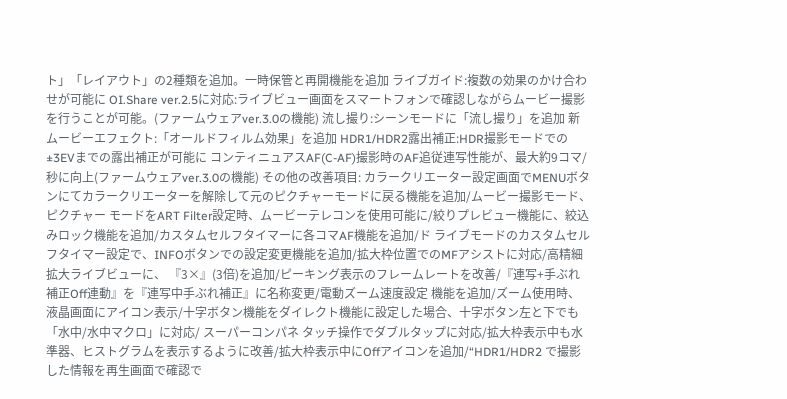ト」「レイアウト」の2種類を追加。一時保管と再開機能を追加 ライブガイド:複数の効果のかけ合わせが可能に OI.Share ver.2.5に対応:ライブビュー画面をスマートフォンで確認しながらムービー撮影を行うことが可能。(ファームウェアver.3.0の機能) 流し撮り:シーンモードに「流し撮り」を追加 新ムービーエフェクト:「オールドフィルム効果」を追加 HDR1/HDR2露出補正:HDR撮影モードでの±3EVまでの露出補正が可能に コンティニュアスAF(C-AF)撮影時のAF追従連写性能が、最大約9コマ/秒に向上(ファームウェアver.3.0の機能) その他の改善項目: カラークリエーター設定画面でMENUボタンにてカラークリエーターを解除して元のピクチャーモードに戻る機能を追加/ムービー撮影モード、ピクチャー モードをART Filter設定時、ムービーテレコンを使用可能に/絞りプレビュー機能に、絞込みロック機能を追加/カスタムセルフタイマーに各コマAF機能を追加/ド ライブモードのカスタムセルフタイマー設定で、INFOボタンでの設定変更機能を追加/拡大枠位置でのMFアシストに対応/高精細拡大ライブビューに、 『3×』(3倍)を追加/ピーキング表示のフレームレートを改善/『連写+手ぶれ補正Off連動』を『連写中手ぶれ補正』に名称変更/電動ズーム速度設定 機能を追加/ズーム使用時、液晶画面にアイコン表示/十字ボタン機能をダイレクト機能に設定した場合、十字ボタン左と下でも「水中/水中マクロ」に対応/ スーパーコンパネ タッチ操作でダブルタップに対応/拡大枠表示中も水準器、ヒストグラムを表示するように改善/拡大枠表示中にOffアイコンを追加/“HDR1/HDR2 で撮影した情報を再生画面で確認で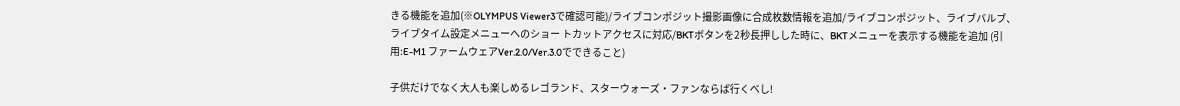きる機能を追加(※OLYMPUS Viewer3で確認可能)/ライブコンポジット撮影画像に合成枚数情報を追加/ライブコンポジット、ライブバルブ、ライブタイム設定メニューへのショー トカットアクセスに対応/BKTボタンを2秒長押しした時に、BKTメニューを表示する機能を追加 (引用:E-M1 ファームウェアVer.2.0/Ver.3.0でできること)

子供だけでなく大人も楽しめるレゴランド、スターウォーズ・ファンならば行くべし!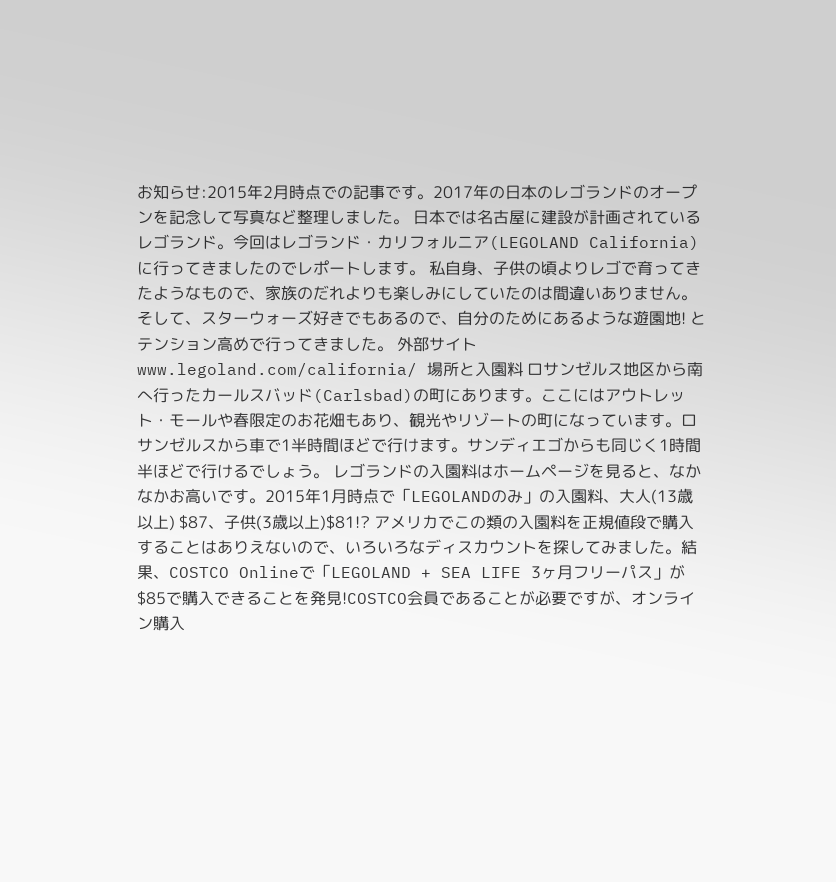お知らせ:2015年2月時点での記事です。2017年の日本のレゴランドのオープンを記念して写真など整理しました。 日本では名古屋に建設が計画されているレゴランド。今回はレゴランド・カリフォルニア(LEGOLAND California)に行ってきましたのでレポートします。 私自身、子供の頃よりレゴで育ってきたようなもので、家族のだれよりも楽しみにしていたのは間違いありません。そして、スターウォーズ好きでもあるので、自分のためにあるような遊園地! とテンション高めで行ってきました。 外部サイト www.legoland.com/california/ 場所と入園料 ロサンゼルス地区から南へ行ったカールスバッド(Carlsbad)の町にあります。ここにはアウトレット・モールや春限定のお花畑もあり、観光やリゾートの町になっています。ロサンゼルスから車で1半時間ほどで行けます。サンディエゴからも同じく1時間半ほどで行けるでしょう。 レゴランドの入園料はホームページを見ると、なかなかお高いです。2015年1月時点で「LEGOLANDのみ」の入園料、大人(13歳以上) $87、子供(3歳以上)$81!? アメリカでこの類の入園料を正規値段で購入することはありえないので、いろいろなディスカウントを探してみました。結果、COSTCO Onlineで「LEGOLAND + SEA LIFE 3ヶ月フリーパス」が$85で購入できることを発見!COSTCO会員であることが必要ですが、オンライン購入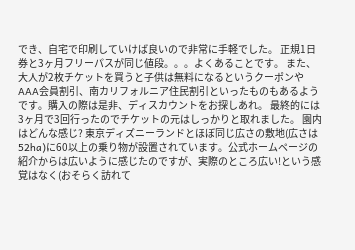でき、自宅で印刷していけば良いので非常に手軽でした。 正規1日券と3ヶ月フリーパスが同じ値段。。。よくあることです。 また、大人が2枚チケットを買うと子供は無料になるというクーポンやAAA会員割引、南カリフォルニア住民割引といったものもあるようです。購入の際は是非、ディスカウントをお探しあれ。 最終的には3ヶ月で3回行ったのでチケットの元はしっかりと取れました。 園内はどんな感じ? 東京ディズニーランドとほぼ同じ広さの敷地(広さは52ha)に60以上の乗り物が設置されています。公式ホームページの紹介からは広いように感じたのですが、実際のところ広い!という感覚はなく(おそらく訪れて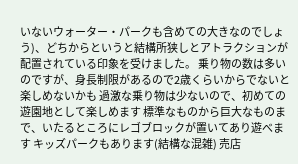いないウォーター・パークも含めての大きなのでしょう)、どちからというと結構所狭しとアトラクションが配置されている印象を受けました。 乗り物の数は多いのですが、身長制限があるので2歳くらいからでないと楽しめないかも 過激な乗り物は少ないので、初めての遊園地として楽しめます 標準なものから巨大なものまで、いたるところにレゴブロックが置いてあり遊べます キッズパークもあります(結構な混雑) 売店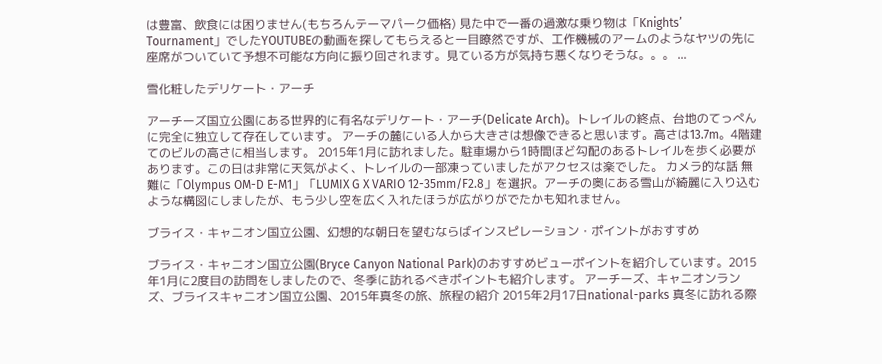は豊富、飲食には困りません(もちろんテーマパーク価格) 見た中で一番の過激な乗り物は「Knights’ Tournament」でしたYOUTUBEの動画を探してもらえると一目瞭然ですが、工作機械のアームのようなヤツの先に座席がついていて予想不可能な方向に振り回されます。見ている方が気持ち悪くなりそうな。。。 ...

雪化粧したデリケート・アーチ

アーチーズ国立公園にある世界的に有名なデリケート・アーチ(Delicate Arch)。トレイルの終点、台地のてっぺんに完全に独立して存在しています。 アーチの麓にいる人から大きさは想像できると思います。高さは13.7m。4階建てのビルの高さに相当します。 2015年1月に訪れました。駐車場から1時間ほど勾配のあるトレイルを歩く必要があります。この日は非常に天気がよく、トレイルの一部凍っていましたがアクセスは楽でした。 カメラ的な話 無難に「Olympus OM-D E-M1」「LUMIX G X VARIO 12-35mm/F2.8」を選択。アーチの奥にある雪山が綺麗に入り込むような構図にしましたが、もう少し空を広く入れたほうが広がりがでたかも知れません。

ブライス・キャニオン国立公園、幻想的な朝日を望むならばインスピレーション・ポイントがおすすめ

ブライス・キャニオン国立公園(Bryce Canyon National Park)のおすすめビューポイントを紹介しています。2015年1月に2度目の訪問をしましたので、冬季に訪れるべきポイントも紹介します。 アーチーズ、キャニオンランズ、ブライスキャニオン国立公園、2015年真冬の旅、旅程の紹介 2015年2月17日national-parks 真冬に訪れる際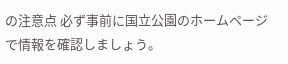の注意点 必ず事前に国立公園のホームページで情報を確認しましょう。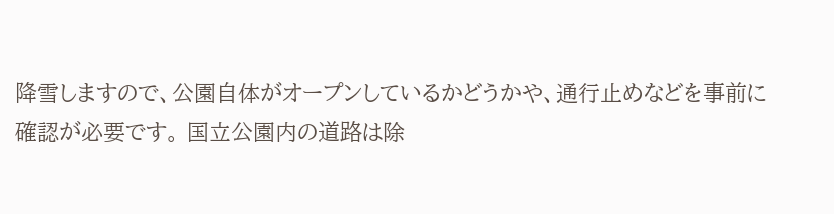降雪しますので、公園自体がオープンしているかどうかや、通行止めなどを事前に確認が必要です。 国立公園内の道路は除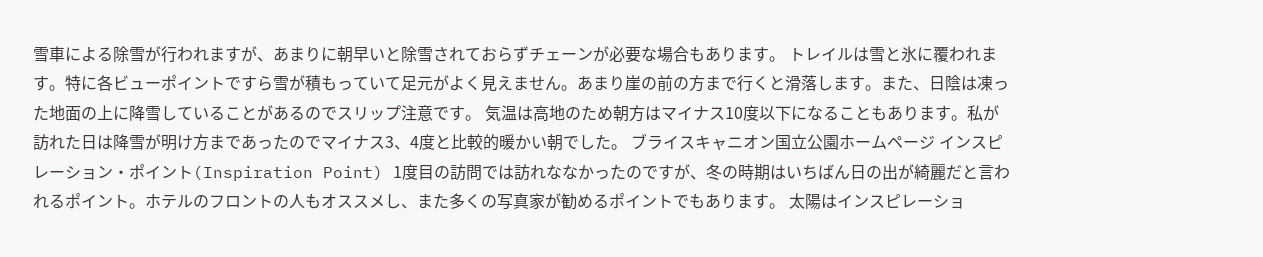雪車による除雪が行われますが、あまりに朝早いと除雪されておらずチェーンが必要な場合もあります。 トレイルは雪と氷に覆われます。特に各ビューポイントですら雪が積もっていて足元がよく見えません。あまり崖の前の方まで行くと滑落します。また、日陰は凍った地面の上に降雪していることがあるのでスリップ注意です。 気温は高地のため朝方はマイナス10度以下になることもあります。私が訪れた日は降雪が明け方まであったのでマイナス3、4度と比較的暖かい朝でした。 ブライスキャニオン国立公園ホームページ インスピレーション・ポイント(Inspiration Point) 1度目の訪問では訪れななかったのですが、冬の時期はいちばん日の出が綺麗だと言われるポイント。ホテルのフロントの人もオススメし、また多くの写真家が勧めるポイントでもあります。 太陽はインスピレーショ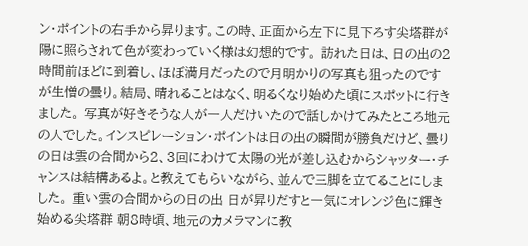ン・ポイントの右手から昇ります。この時、正面から左下に見下ろす尖塔群が陽に照らされて色が変わっていく様は幻想的です。 訪れた日は、日の出の2時間前ほどに到着し、ほぼ満月だったので月明かりの写真も狙ったのですが生憎の曇り。結局、晴れることはなく、明るくなり始めた頃にスポットに行きました。 写真が好きそうな人が一人だけいたので話しかけてみたところ地元の人でした。インスピレーション・ポイントは日の出の瞬間が勝負だけど、曇りの日は雲の合間から2、3回にわけて太陽の光が差し込むからシャッター・チャンスは結構あるよ。と教えてもらいながら、並んで三脚を立てることにしました。 重い雲の合間からの日の出 日が昇りだすと一気にオレンジ色に輝き始める尖塔群 朝8時頃、地元のカメラマンに教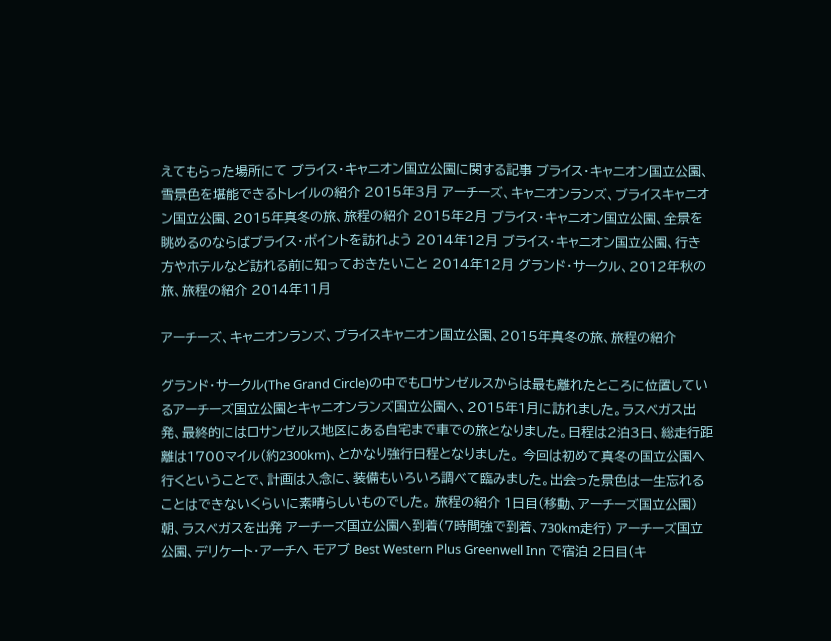えてもらった場所にて ブライス・キャニオン国立公園に関する記事 ブライス・キャニオン国立公園、雪景色を堪能できるトレイルの紹介 2015年3月 アーチーズ、キャニオンランズ、ブライスキャニオン国立公園、2015年真冬の旅、旅程の紹介 2015年2月 ブライス・キャニオン国立公園、全景を眺めるのならばブライス・ポイントを訪れよう 2014年12月 ブライス・キャニオン国立公園、行き方やホテルなど訪れる前に知っておきたいこと 2014年12月 グランド・サークル、2012年秋の旅、旅程の紹介 2014年11月

アーチーズ、キャニオンランズ、ブライスキャニオン国立公園、2015年真冬の旅、旅程の紹介

グランド・サークル(The Grand Circle)の中でもロサンゼルスからは最も離れたところに位置しているアーチーズ国立公園とキャニオンランズ国立公園へ、2015年1月に訪れました。ラスベガス出発、最終的にはロサンゼルス地区にある自宅まで車での旅となりました。日程は2泊3日、総走行距離は1700マイル(約2300km)、とかなり強行日程となりました。 今回は初めて真冬の国立公園へ行くということで、計画は入念に、装備もいろいろ調べて臨みました。出会った景色は一生忘れることはできないくらいに素晴らしいものでした。 旅程の紹介 1日目(移動、アーチーズ国立公園) 朝、ラスベガスを出発 アーチーズ国立公園へ到着(7時間強で到着、730km走行) アーチーズ国立公園、デリケート・アーチへ モアブ Best Western Plus Greenwell Inn で宿泊 2日目(キ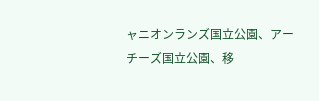ャニオンランズ国立公園、アーチーズ国立公園、移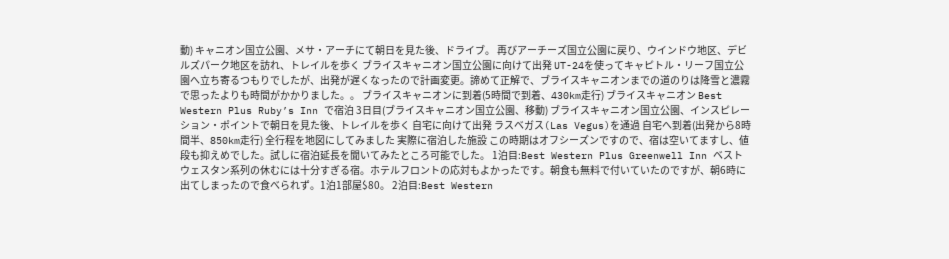動) キャニオン国立公園、メサ・アーチにて朝日を見た後、ドライブ。 再びアーチーズ国立公園に戻り、ウインドウ地区、デビルズパーク地区を訪れ、トレイルを歩く ブライスキャニオン国立公園に向けて出発 UT-24を使ってキャピトル・リーフ国立公園へ立ち寄るつもりでしたが、出発が遅くなったので計画変更。諦めて正解で、ブライスキャニオンまでの道のりは降雪と濃霧で思ったよりも時間がかかりました。。 ブライスキャニオンに到着(5時間で到着、430km走行) ブライスキャニオン Best Western Plus Ruby’s Inn で宿泊 3日目(ブライスキャニオン国立公園、移動) ブライスキャニオン国立公園、インスピレーション・ポイントで朝日を見た後、トレイルを歩く 自宅に向けて出発 ラスベガス(Las Vegus)を通過 自宅へ到着(出発から8時間半、850km走行) 全行程を地図にしてみました 実際に宿泊した施設 この時期はオフシーズンですので、宿は空いてますし、値段も抑えめでした。試しに宿泊延長を聞いてみたところ可能でした。 1泊目:Best Western Plus Greenwell Inn ベストウェスタン系列の休むには十分すぎる宿。ホテルフロントの応対もよかったです。朝食も無料で付いていたのですが、朝6時に出てしまったので食べられず。1泊1部屋$80。 2泊目:Best Western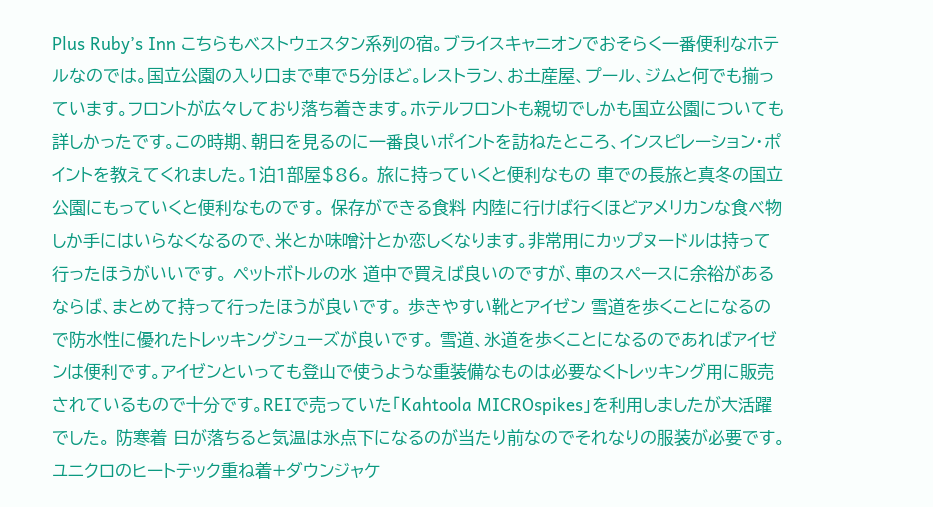Plus Ruby’s Inn こちらもベストウェスタン系列の宿。ブライスキャニオンでおそらく一番便利なホテルなのでは。国立公園の入り口まで車で5分ほど。レストラン、お土産屋、プール、ジムと何でも揃っています。フロントが広々しており落ち着きます。ホテルフロントも親切でしかも国立公園についても詳しかったです。この時期、朝日を見るのに一番良いポイントを訪ねたところ、インスピレーション・ポイントを教えてくれました。1泊1部屋$86。 旅に持っていくと便利なもの 車での長旅と真冬の国立公園にもっていくと便利なものです。 保存ができる食料 内陸に行けば行くほどアメリカンな食べ物しか手にはいらなくなるので、米とか味噌汁とか恋しくなります。非常用にカップヌードルは持って行ったほうがいいです。 ペットボトルの水 道中で買えば良いのですが、車のスペースに余裕があるならば、まとめて持って行ったほうが良いです。 歩きやすい靴とアイゼン 雪道を歩くことになるので防水性に優れたトレッキングシューズが良いです。 雪道、氷道を歩くことになるのであればアイゼンは便利です。アイゼンといっても登山で使うような重装備なものは必要なくトレッキング用に販売されているもので十分です。REIで売っていた「Kahtoola MICROspikes」を利用しましたが大活躍でした。 防寒着 日が落ちると気温は氷点下になるのが当たり前なのでそれなりの服装が必要です。ユニクロのヒートテック重ね着+ダウンジャケ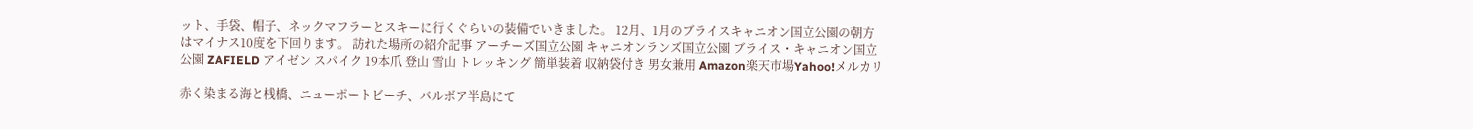ット、手袋、帽子、ネックマフラーとスキーに行くぐらいの装備でいきました。 12月、1月のブライスキャニオン国立公園の朝方はマイナス10度を下回ります。 訪れた場所の紹介記事 アーチーズ国立公園 キャニオンランズ国立公園 ブライス・キャニオン国立公園 ZAFIELD アイゼン スパイク 19本爪 登山 雪山 トレッキング 簡単装着 収納袋付き 男女兼用 Amazon楽天市場Yahoo!メルカリ

赤く染まる海と桟橋、ニューポートビーチ、バルボア半島にて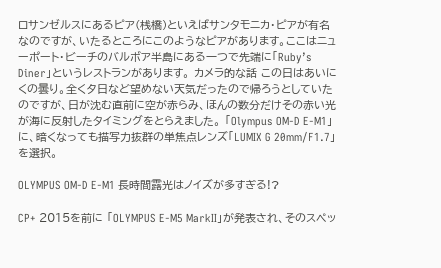ロサンゼルスにあるピア(桟橋)といえばサンタモニカ・ピアが有名なのですが、いたるところにこのようなピアがあります。ここはニューポート・ビーチのバルボア半島にある一つで先端に「Ruby’s Diner」というレストランがあります。 カメラ的な話 この日はあいにくの曇り。全く夕日など望めない天気だったので帰ろうとしていたのですが、日が沈む直前に空が赤らみ、ほんの数分だけその赤い光が海に反射したタイミングをとらえました。 「Olympus OM-D E-M1」に、暗くなっても描写力抜群の単焦点レンズ「LUMIX G 20mm/F1.7」を選択。

OLYMPUS OM-D E-M1 長時間露光はノイズが多すぎる!?

CP+ 2015を前に 「OLYMPUS E-M5 MarkII」が発表され、そのスペッ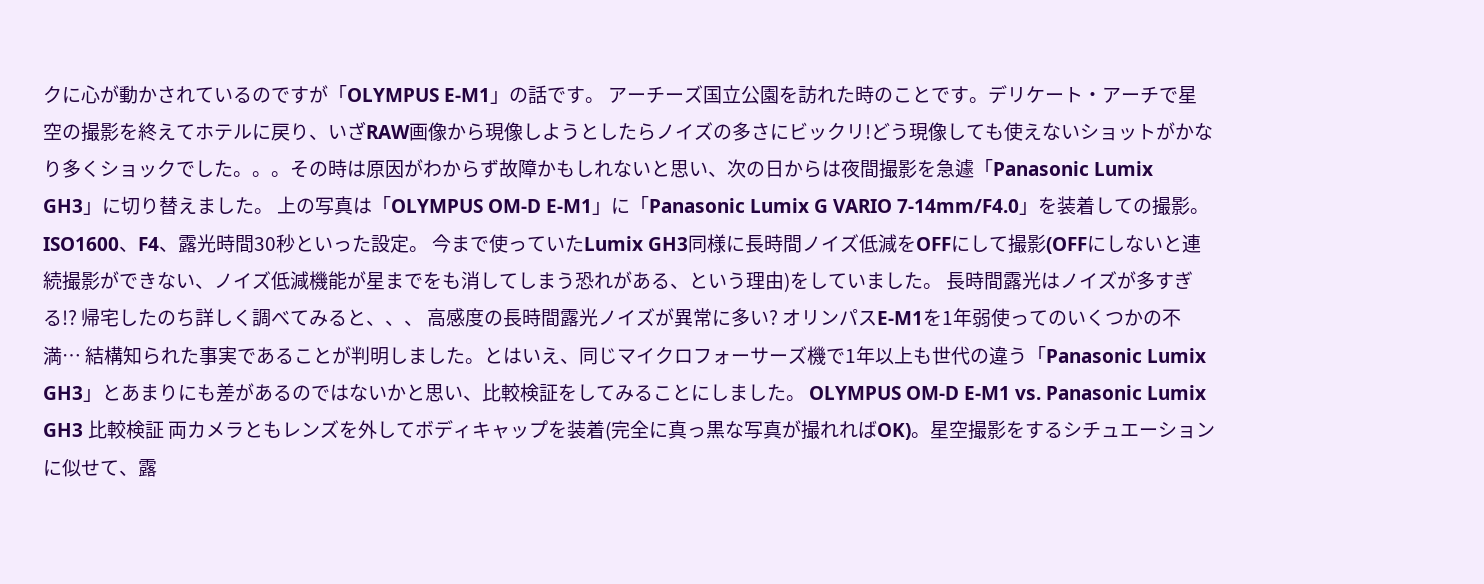クに心が動かされているのですが「OLYMPUS E-M1」の話です。 アーチーズ国立公園を訪れた時のことです。デリケート・アーチで星空の撮影を終えてホテルに戻り、いざRAW画像から現像しようとしたらノイズの多さにビックリ!どう現像しても使えないショットがかなり多くショックでした。。。その時は原因がわからず故障かもしれないと思い、次の日からは夜間撮影を急遽「Panasonic Lumix GH3」に切り替えました。 上の写真は「OLYMPUS OM-D E-M1」に「Panasonic Lumix G VARIO 7-14mm/F4.0」を装着しての撮影。ISO1600、F4、露光時間30秒といった設定。 今まで使っていたLumix GH3同様に長時間ノイズ低減をOFFにして撮影(OFFにしないと連続撮影ができない、ノイズ低減機能が星までをも消してしまう恐れがある、という理由)をしていました。 長時間露光はノイズが多すぎる!? 帰宅したのち詳しく調べてみると、、、 高感度の長時間露光ノイズが異常に多い? オリンパスE-M1を1年弱使ってのいくつかの不満… 結構知られた事実であることが判明しました。とはいえ、同じマイクロフォーサーズ機で1年以上も世代の違う「Panasonic Lumix GH3」とあまりにも差があるのではないかと思い、比較検証をしてみることにしました。 OLYMPUS OM-D E-M1 vs. Panasonic Lumix GH3 比較検証 両カメラともレンズを外してボディキャップを装着(完全に真っ黒な写真が撮れればOK)。星空撮影をするシチュエーションに似せて、露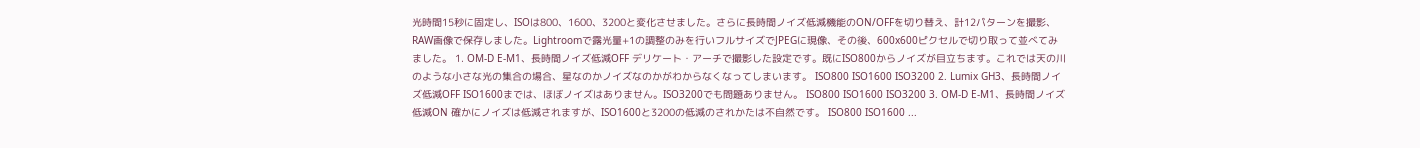光時間15秒に固定し、ISOは800、1600、3200と変化させました。さらに長時間ノイズ低減機能のON/OFFを切り替え、計12パターンを撮影、RAW画像で保存しました。Lightroomで露光量+1の調整のみを行いフルサイズでJPEGに現像、その後、600x600ピクセルで切り取って並べてみました。 1. OM-D E-M1、長時間ノイズ低減OFF デリケート・アーチで撮影した設定です。既にISO800からノイズが目立ちます。これでは天の川のような小さな光の集合の場合、星なのかノイズなのかがわからなくなってしまいます。 ISO800 ISO1600 ISO3200 2. Lumix GH3、長時間ノイズ低減OFF ISO1600までは、ほぼノイズはありません。ISO3200でも問題ありません。 ISO800 ISO1600 ISO3200 3. OM-D E-M1、長時間ノイズ低減ON 確かにノイズは低減されますが、ISO1600と3200の低減のされかたは不自然です。 ISO800 ISO1600 ...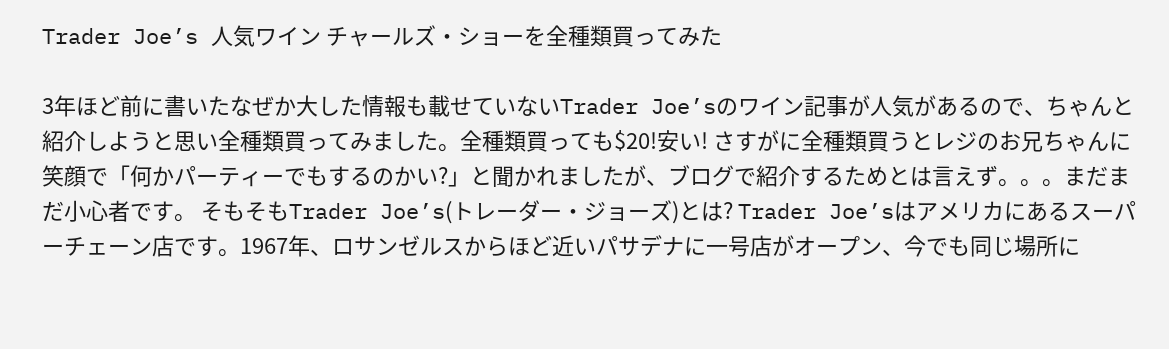Trader Joe’s 人気ワイン チャールズ・ショーを全種類買ってみた

3年ほど前に書いたなぜか大した情報も載せていないTrader Joe’sのワイン記事が人気があるので、ちゃんと紹介しようと思い全種類買ってみました。全種類買っても$20!安い! さすがに全種類買うとレジのお兄ちゃんに笑顔で「何かパーティーでもするのかい?」と聞かれましたが、ブログで紹介するためとは言えず。。。まだまだ小心者です。 そもそもTrader Joe’s(トレーダー・ジョーズ)とは? Trader Joe’sはアメリカにあるスーパーチェーン店です。1967年、ロサンゼルスからほど近いパサデナに一号店がオープン、今でも同じ場所に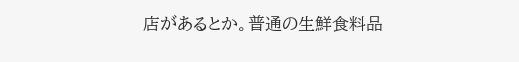店があるとか。普通の生鮮食料品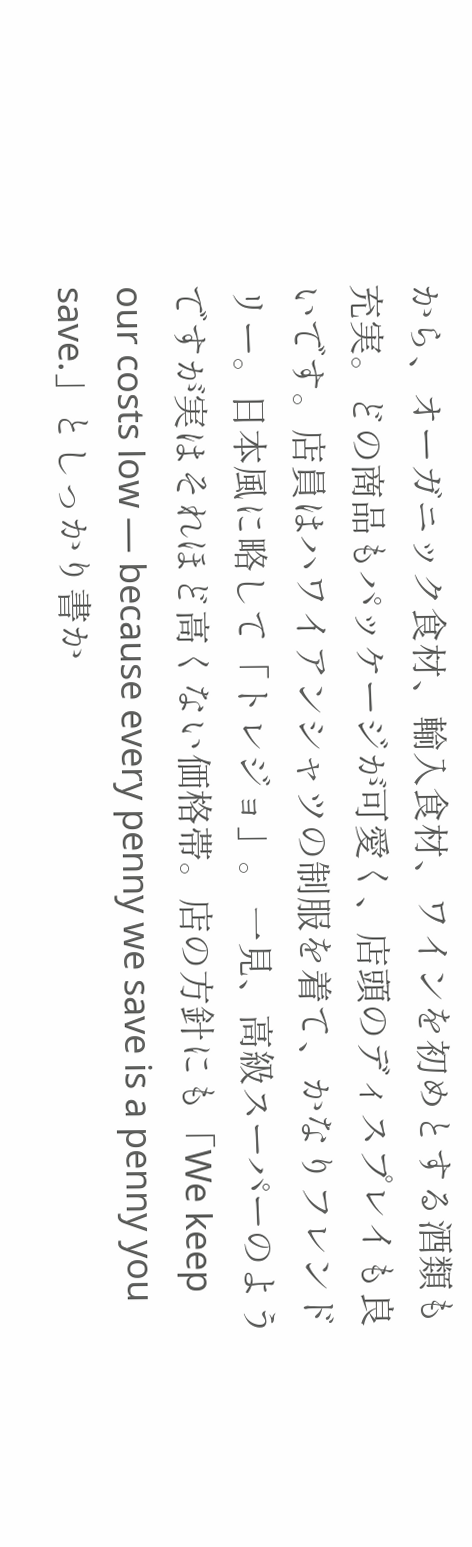から、オーガニック食材、輸入食材、ワインを初めとする酒類も充実。どの商品もパッケージが可愛く、店頭のディスプレイも良いです。店員はハワイアンシャツの制服を着て、かなりフレンドリー。日本風に略して「トレジョ」。 一見、高級スーパーのようですが実はそれほど高くない価格帯。店の方針にも「We keep our costs low — because every penny we save is a penny you save.」としっかり書か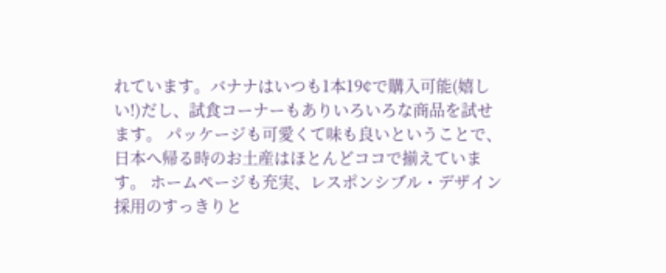れています。バナナはいつも1本19¢で購入可能(嬉しい!)だし、試食コーナーもありいろいろな商品を試せます。 パッケージも可愛くて味も良いということで、日本へ帰る時のお土産はほとんどココで揃えています。 ホームページも充実、レスポンシブル・デザイン採用のすっきりと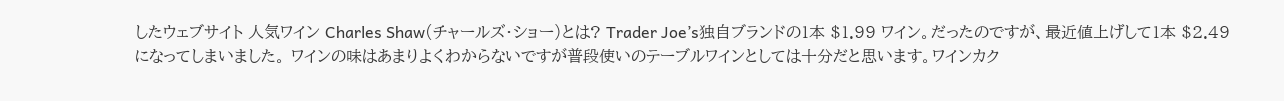したウェブサイト 人気ワイン Charles Shaw(チャールズ・ショー)とは? Trader Joe’s独自ブランドの1本 $1.99 ワイン。だったのですが、最近値上げして1本 $2.49になってしまいました。 ワインの味はあまりよくわからないですが普段使いのテーブルワインとしては十分だと思います。ワインカク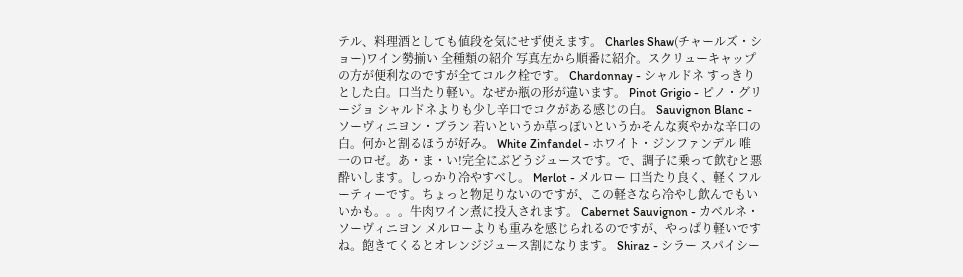テル、料理酒としても値段を気にせず使えます。 Charles Shaw(チャールズ・ショー)ワイン勢揃い 全種類の紹介 写真左から順番に紹介。スクリューキャップの方が便利なのですが全てコルク栓です。 Chardonnay - シャルドネ すっきりとした白。口当たり軽い。なぜか瓶の形が違います。 Pinot Grigio - ピノ・グリージョ シャルドネよりも少し辛口でコクがある感じの白。 Sauvignon Blanc - ソーヴィニヨン・ブラン 若いというか草っぽいというかそんな爽やかな辛口の白。何かと割るほうが好み。 White Zinfandel - ホワイト・ジンファンデル 唯一のロゼ。あ・ま・い!完全にぶどうジュースです。で、調子に乗って飲むと悪酔いします。しっかり冷やすべし。 Merlot - メルロー 口当たり良く、軽くフルーティーです。ちょっと物足りないのですが、この軽さなら冷やし飲んでもいいかも。。。牛肉ワイン煮に投入されます。 Cabernet Sauvignon - カベルネ・ソーヴィニヨン メルローよりも重みを感じられるのですが、やっぱり軽いですね。飽きてくるとオレンジジュース割になります。 Shiraz - シラー スパイシー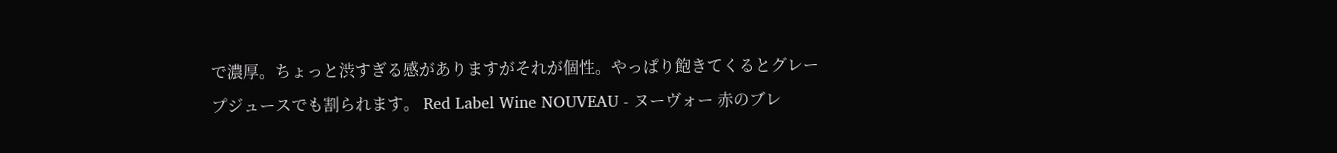で濃厚。ちょっと渋すぎる感がありますがそれが個性。やっぱり飽きてくるとグレープジュースでも割られます。 Red Label Wine NOUVEAU - ヌーヴォー 赤のブレ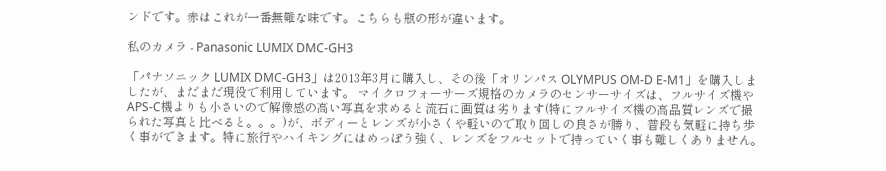ンドです。赤はこれが一番無難な味です。こちらも瓶の形が違います。

私のカメラ - Panasonic LUMIX DMC-GH3

「パナソニック LUMIX DMC-GH3」は2013年3月に購入し、その後「オリンパス OLYMPUS OM-D E-M1」を購入しましたが、まだまだ現役で利用しています。 マイクロフォーサーズ規格のカメラのセンサーサイズは、フルサイズ機やAPS-C機よりも小さいので解像感の高い写真を求めると流石に画質は劣ります(特にフルサイズ機の高品質レンズで撮られた写真と比べると。。。)が、ボディーとレンズが小さくや軽いので取り回しの良さが勝り、普段も気軽に持ち歩く事ができます。特に旅行やハイキングにはめっぽう強く、レンズをフルセットで持っていく事も難しくありません。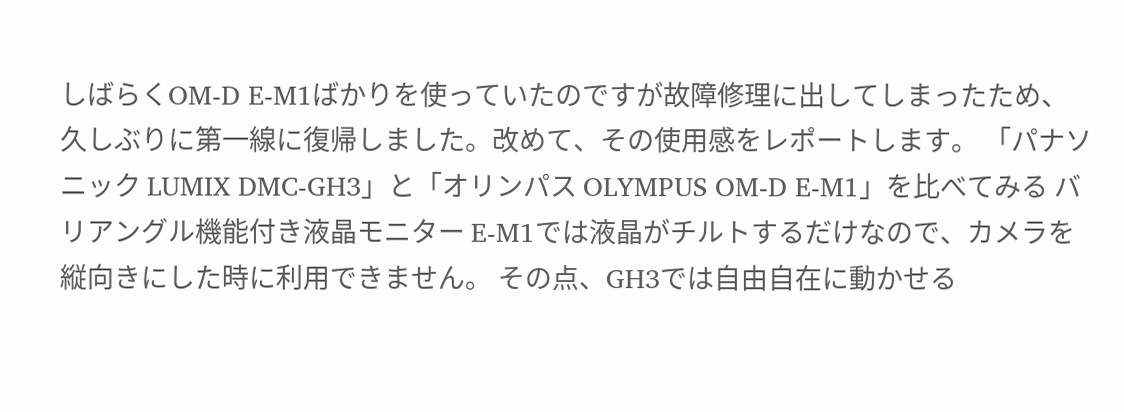しばらくOM-D E-M1ばかりを使っていたのですが故障修理に出してしまったため、久しぶりに第一線に復帰しました。改めて、その使用感をレポートします。 「パナソニック LUMIX DMC-GH3」と「オリンパス OLYMPUS OM-D E-M1」を比べてみる バリアングル機能付き液晶モニター E-M1では液晶がチルトするだけなので、カメラを縦向きにした時に利用できません。 その点、GH3では自由自在に動かせる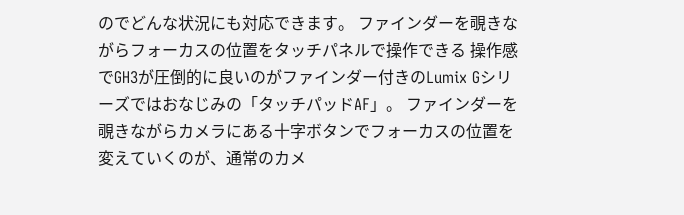のでどんな状況にも対応できます。 ファインダーを覗きながらフォーカスの位置をタッチパネルで操作できる 操作感でGH3が圧倒的に良いのがファインダー付きのLumix Gシリーズではおなじみの「タッチパッドAF」。 ファインダーを覗きながらカメラにある十字ボタンでフォーカスの位置を変えていくのが、通常のカメ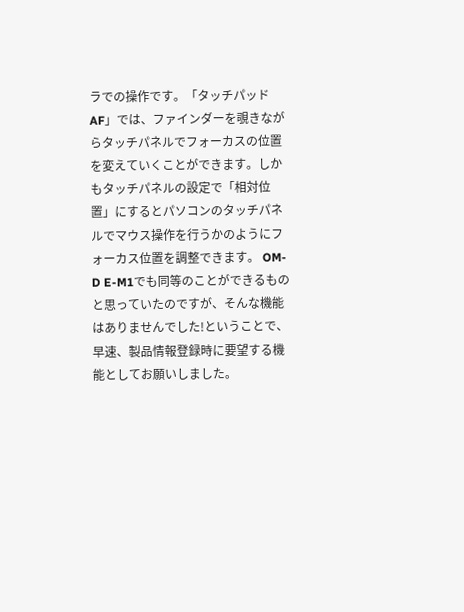ラでの操作です。「タッチパッドAF」では、ファインダーを覗きながらタッチパネルでフォーカスの位置を変えていくことができます。しかもタッチパネルの設定で「相対位置」にするとパソコンのタッチパネルでマウス操作を行うかのようにフォーカス位置を調整できます。 OM-D E-M1でも同等のことができるものと思っていたのですが、そんな機能はありませんでした!ということで、早速、製品情報登録時に要望する機能としてお願いしました。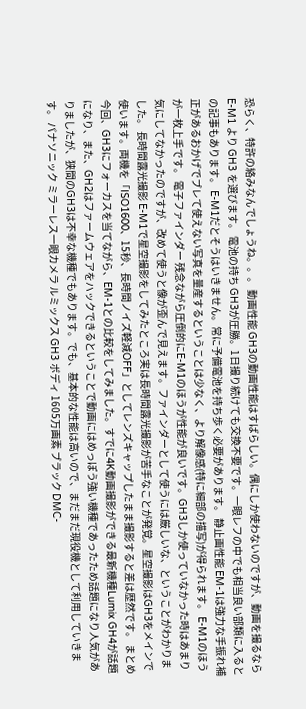恐らく、特許の絡みなんでしょうね。。。 動画性能 GH3の動画性能はすばらしい。偶にしか使わないのですが、動画を撮るなら E-M1 より GH3 を選びます。 電池の持ち GH3が圧勝。1日撮り続けても交換不要です。一眼レフの中でも相当良い部類に入るとの記事もあります。 E-M1だとそうはいきません。常に予備電池を持ち歩く必要があります。 静止画性能 EM-1は強力な手振れ補正があるおかげでブレて使えない写真を量産するということは少なく、より解像感(特に細部の描写)が得られます。 E-M1のほうが一枚上手です。 電子ファインダー 残念ながら圧倒的にE-M1のほうが性能が良いです。GH3しか使っていなかった時はあまり気にしてなかったのですが、改めて使うと像が歪んで見えます。ファインダーとして使うには厳しいな、ということがわかりました。 長時間露光撮影 E-M1で星空撮影をしてみたところ実は長時間露光撮影が苦手なことが発覚。星空撮影はGH3をメインで使います。両機を「ISO1600、15秒、長時間ノイズ軽減OFF」としてレンズキャップしたまま撮影すると差は歴然です。 まとめ 今回、GH3にフォーカスを当てながら、EM-1との比較をしてみました。すでに4K動画撮影ができる最新機種Lumix GH4が話題になり、また、GH2はファームウェアをハックできるということで動画にはめっぽう強い機種であったため話題になり人気がありましたが、狭間のGH3は不幸な機種でもあります。でも、基本的な性能は高いので、まだまだ現役機として利用していきます。 パナソニック ミラーレス一眼カメラ ルミックス GH3 ボディ 1605万画素 ブラック DMC-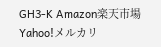GH3-K Amazon楽天市場Yahoo!メルカリ